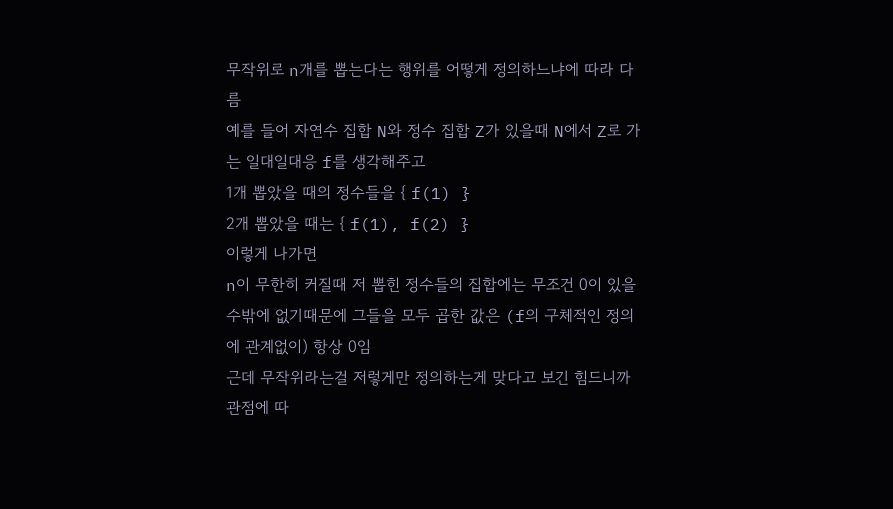무작위로 n개를 뽑는다는 행위를 어떻게 정의하느냐에 따라 다름
예를 들어 자연수 집합 N와 정수 집합 Z가 있을때 N에서 Z로 가는 일대일대응 f를 생각해주고
1개 뽑았을 때의 정수들을 { f(1) }
2개 뽑았을 때는 { f(1), f(2) }
이렇게 나가면
n이 무한히 커질때 저 뽑힌 정수들의 집합에는 무조건 0이 있을수밖에 없기때문에 그들을 모두 곱한 값은 (f의 구체적인 정의에 관계없이) 항상 0임
근데 무작위라는걸 저렇게만 정의하는게 맞다고 보긴 힘드니까 관점에 따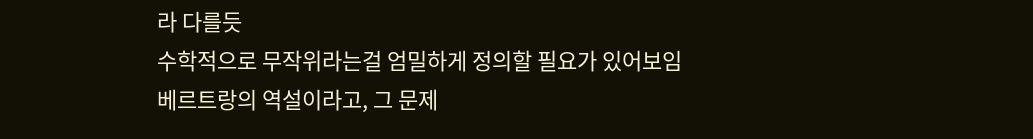라 다를듯
수학적으로 무작위라는걸 엄밀하게 정의할 필요가 있어보임
베르트랑의 역설이라고, 그 문제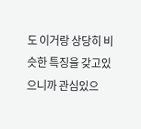도 이거랑 상당히 비슷한 특징을 갖고있으니까 관심있으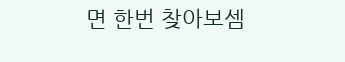면 한번 찾아보셈